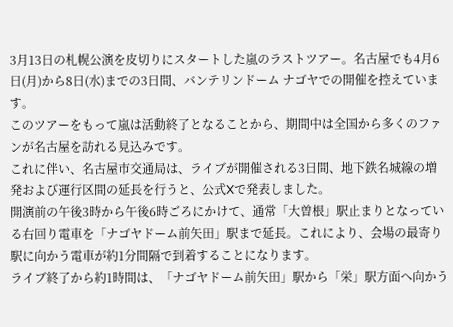3月13日の札幌公演を皮切りにスタートした嵐のラストツアー。名古屋でも4月6日(月)から8日(水)までの3日間、バンテリンドーム ナゴヤでの開催を控えています。
このツアーをもって嵐は活動終了となることから、期間中は全国から多くのファンが名古屋を訪れる見込みです。
これに伴い、名古屋市交通局は、ライブが開催される3日間、地下鉄名城線の増発および運行区間の延長を行うと、公式Xで発表しました。
開演前の午後3時から午後6時ごろにかけて、通常「大曽根」駅止まりとなっている右回り電車を「ナゴヤドーム前矢田」駅まで延長。これにより、会場の最寄り駅に向かう電車が約1分間隔で到着することになります。
ライブ終了から約1時間は、「ナゴヤドーム前矢田」駅から「栄」駅方面へ向かう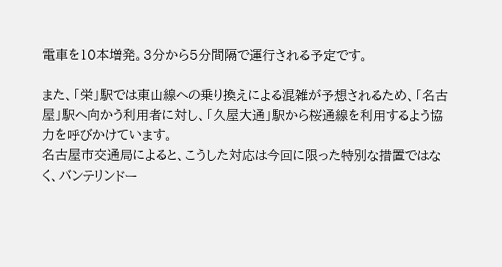電車を10本増発。3分から5分間隔で運行される予定です。

また、「栄」駅では東山線への乗り換えによる混雑が予想されるため、「名古屋」駅へ向かう利用者に対し、「久屋大通」駅から桜通線を利用するよう協力を呼びかけています。
名古屋市交通局によると、こうした対応は今回に限った特別な措置ではなく、バンテリンドー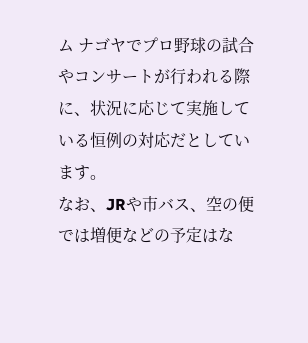ム ナゴヤでプロ野球の試合やコンサートが行われる際に、状況に応じて実施している恒例の対応だとしています。
なお、JRや市バス、空の便では増便などの予定はな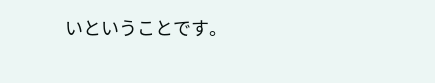いということです。